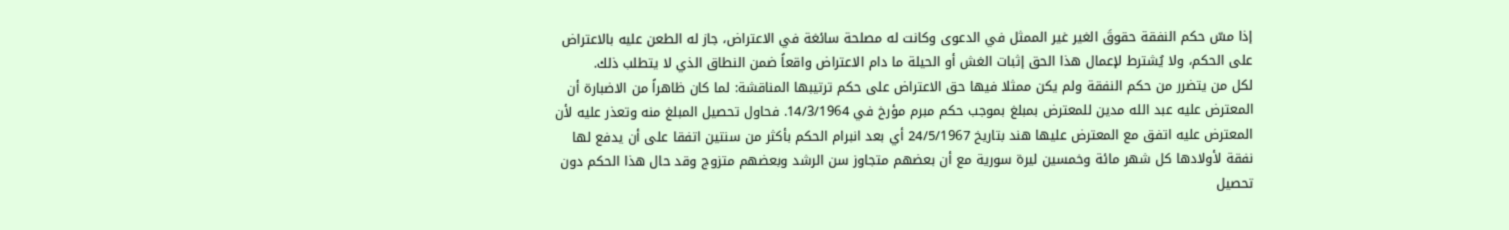إذا مسّ حكم النفقة حقوقَ الغير غير الممثل في الدعوى وكانت له مصلحة سائغة في الاعتراض، جاز له الطعن عليه بالاعتراض على الحكم، ولا يُشترط لإعمال هذا الحق إثبات الغش أو الحيلة ما دام الاعتراض واقعاً ضمن النطاق الذي لا يتطلب ذلك.
لكل من يتضرر من حكم النفقة ولم يكن ممثلا فيها حق الاعتراض على حكم ترتيبها المناقشة: لما كان ظاهراً من الاضبارة أن المعترض عليه عبد الله مدين للمعترض بمبلغ بموجب حكم مبرم مؤرخ في 14/3/1964. فحاول تحصيل المبلغ منه وتعذر عليه لأن المعترض عليه اتفق مع المعترض عليها هند بتاريخ 24/5/1967 أي بعد انبرام الحكم بأكثر من سنتين اتفقا على أن يدفع لها نفقة لأولادها كل شهر مائة وخمسين ليرة سورية مع أن بعضهم متجاوز سن الرشد وبعضهم متزوج وقد حال هذا الحكم دون تحصيل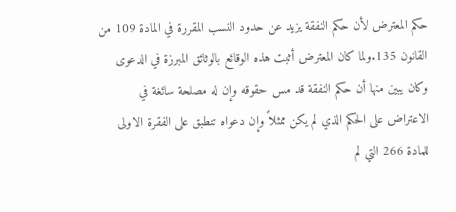حكم المعترض لأن حكم النفقة يزيد عن حدود النسب المقررة في المادة 109 من القانون 135.ولما كان المعترض أثبت هذه الوقائع بالوثائق المبرزة في الدعوى وكان يبين منها أن حكم النفقة قد مس حقوقه وإن له مصلحة سائغة في الاعتراض على الحكم الذي لم يكن ممثلاً وإن دعواه تنطبق على الفقرة الاولى للمادة 266 التي لم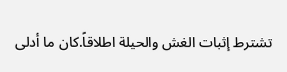تشترط إثبات الغش والحيلة اطلاقاً.كان ما أدلى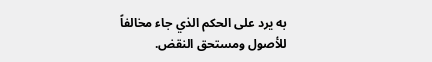به يرد على الحكم الذي جاء مخالفاً للأصول ومستحق النقض.